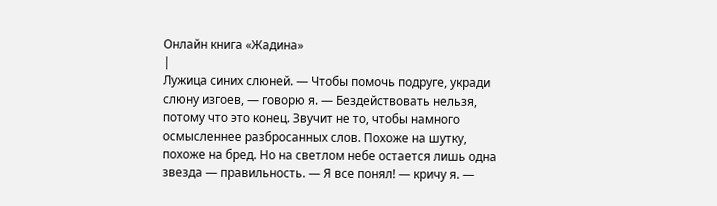Онлайн книга «Жадина»
|
Лужица синих слюней. — Чтобы помочь подруге, укради слюну изгоев, — говорю я. — Бездействовать нельзя, потому что это конец. Звучит не то, чтобы намного осмысленнее разбросанных слов. Похоже на шутку, похоже на бред. Но на светлом небе остается лишь одна звезда — правильность. — Я все понял! — кричу я. —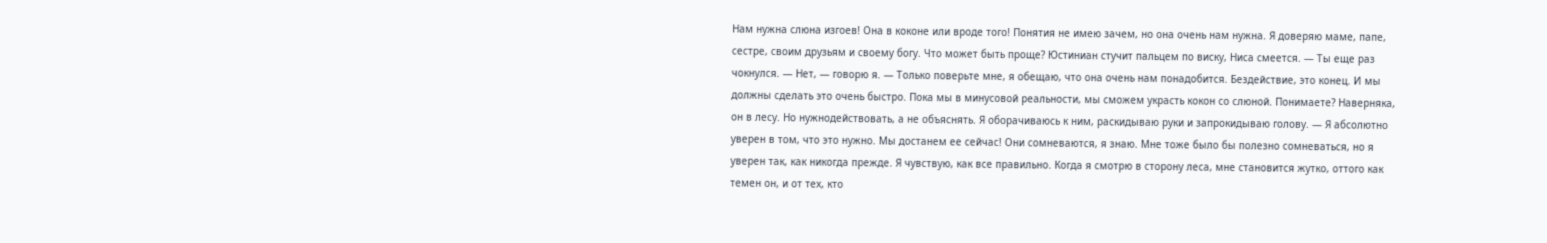Нам нужна слюна изгоев! Она в коконе или вроде того! Понятия не имею зачем, но она очень нам нужна. Я доверяю маме, папе, сестре, своим друзьям и своему богу. Что может быть проще? Юстиниан стучит пальцем по виску, Ниса смеется. — Ты еще раз чокнулся. — Нет, — говорю я. — Только поверьте мне, я обещаю, что она очень нам понадобится. Бездействие, это конец. И мы должны сделать это очень быстро. Пока мы в минусовой реальности, мы сможем украсть кокон со слюной. Понимаете? Наверняка, он в лесу. Но нужнодействовать, а не объяснять. Я оборачиваюсь к ним, раскидываю руки и запрокидываю голову. — Я абсолютно уверен в том, что это нужно. Мы достанем ее сейчас! Они сомневаются, я знаю. Мне тоже было бы полезно сомневаться, но я уверен так, как никогда прежде. Я чувствую, как все правильно. Когда я смотрю в сторону леса, мне становится жутко, оттого как темен он, и от тех, кто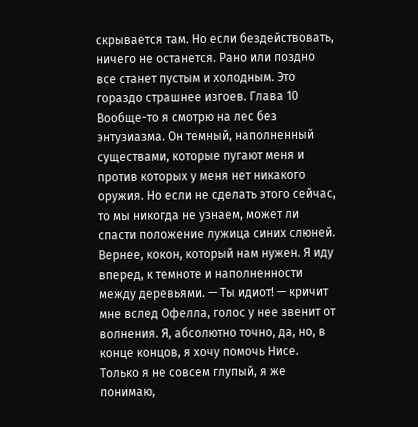скрывается там. Но если бездействовать, ничего не останется. Рано или поздно все станет пустым и холодным. Это гораздо страшнее изгоев. Глава 10 Вообще-то я смотрю на лес без энтузиазма. Он темный, наполненный существами, которые пугают меня и против которых у меня нет никакого оружия. Но если не сделать этого сейчас, то мы никогда не узнаем, может ли спасти положение лужица синих слюней. Вернее, кокон, который нам нужен. Я иду вперед, к темноте и наполненности между деревьями. — Ты идиот! — кричит мне вслед Офелла, голос у нее звенит от волнения. Я, абсолютно точно, да, но, в конце концов, я хочу помочь Нисе. Только я не совсем глупый, я же понимаю,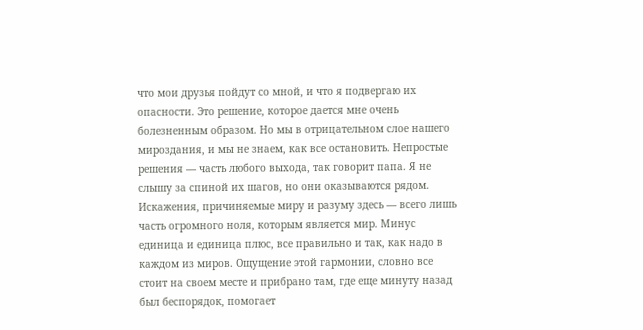что мои друзья пойдут со мной, и что я подвергаю их опасности. Это решение, которое дается мне очень болезненным образом. Но мы в отрицательном слое нашего мироздания, и мы не знаем, как все остановить. Непростые решения — часть любого выхода, так говорит папа. Я не слышу за спиной их шагов, но они оказываются рядом. Искажения, причиняемые миру и разуму здесь — всего лишь часть огромного ноля, которым является мир. Минус единица и единица плюс, все правильно и так, как надо в каждом из миров. Ощущение этой гармонии, словно все стоит на своем месте и прибрано там, где еще минуту назад был беспорядок, помогает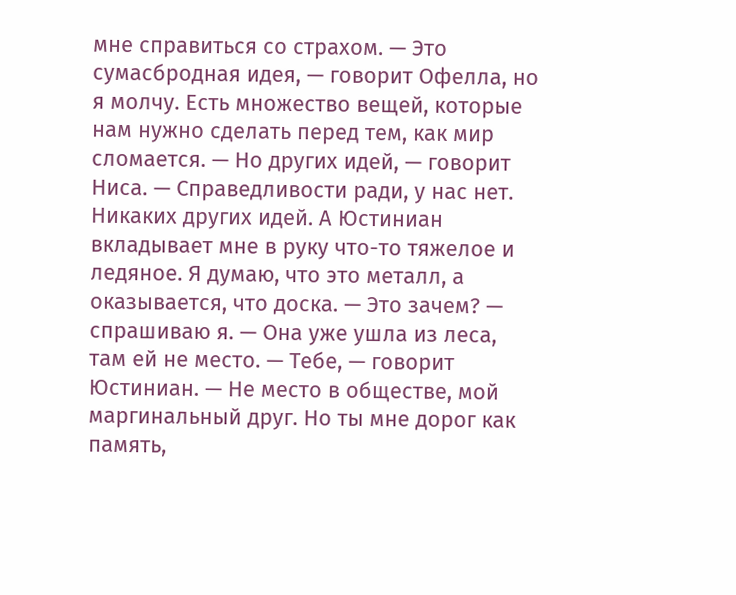мне справиться со страхом. — Это сумасбродная идея, — говорит Офелла, но я молчу. Есть множество вещей, которые нам нужно сделать перед тем, как мир сломается. — Но других идей, — говорит Ниса. — Справедливости ради, у нас нет. Никаких других идей. А Юстиниан вкладывает мне в руку что-то тяжелое и ледяное. Я думаю, что это металл, а оказывается, что доска. — Это зачем? — спрашиваю я. — Она уже ушла из леса, там ей не место. — Тебе, — говорит Юстиниан. — Не место в обществе, мой маргинальный друг. Но ты мне дорог как память,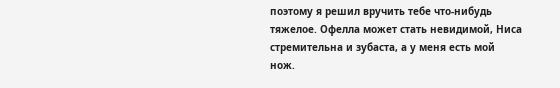поэтому я решил вручить тебе что-нибудь тяжелое. Офелла может стать невидимой, Ниса стремительна и зубаста, а у меня есть мой нож.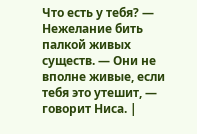Что есть у тебя? — Нежелание бить палкой живых существ. — Они не вполне живые, если тебя это утешит, — говорит Ниса. |